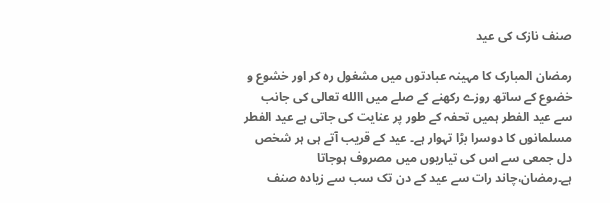صنف نازک کی عید

رمضان المبارک کا مہینہ عبادتوں میں مشغول رہ کر اور خشوع و خضوع کے ساتھ روزے رکھنے کے صلے میں االله تعالی کی جانب سے عید الفطر ہمیں تحفہ کے طور پر عنایت کی جاتی ہے عید الفطر مسلمانوں کا دوسرا بڑا تہوار ہے۔ عید کے قریب آتے ہی ہر شخص دل جمعی سے اس کی تیاریوں میں مصروف ہوجاتا ہے۔رمضان،چاند رات سے عید کے دن تک سب سے زیادہ صنف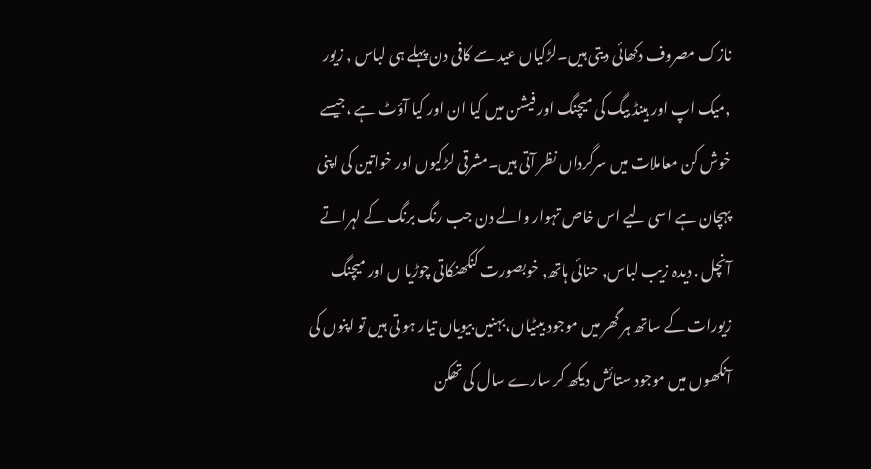نازک مصروف دکھائی دیتی ہیں۔لڑکیاں عید سے کافی دن پہلے ہی لباس , زیور ,میک اپ اور ہینڈ بیگ کی میچنگ اور فیشن میں کیا ان اور کیا آؤٹ ہے ،جیسے خوش کن معاملات میں سرگرداں نظر آتی ہیں۔مشرقی لڑکیوں اور خواتین کی اپنی پہچان ہے اسی لیے اس خاص تہوار والے دن جب رنگ برنگ کے لہراتے آنچل . دیدہ زیب لباس, حنائی ہاتھ, خوبصورت کنکھنکاتی چوڑیا ں اور میچنگ زیورات کے ساتھ ہر گھر میں موجود بیٹیاں،بہنیں بیویاں تیار ہو تی ہیں تو اپنوں کی آنکھوں میں موجود ستائش دیکھ کر سارے سال کی تھکن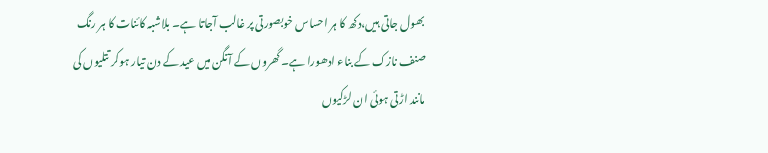بھول جاتی ہیں،دکھ کا ہر احساس خوبصورتی پر غالب آجاتا ہے۔ بلاشبہ کائنات کا ہر رنگ صنف نازک کے بناء ادھورا ہے۔ گھروں کے آنگن میں عید کے دن تیار ہوکر تتلیوں کی مانند اڑتی ہوئی ان لڑکیوں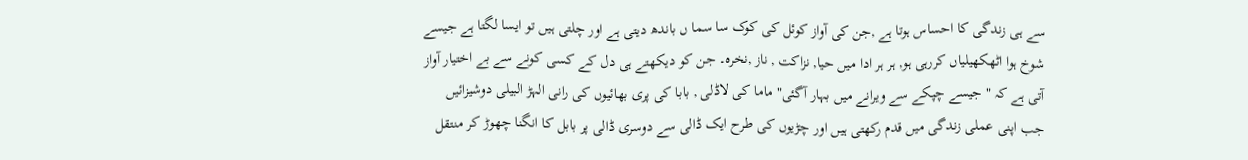سے ہی زندگی کا احساس ہوتا ہے ,جن کی آواز کوئل کی کوک سا سما ں باندھ دیتی ہے اور چلتی ہیں تو ایسا لگتا ہے جیسے شوخ ہوا اٹھکھیلیاں کررہی ہو, ہر ہر ادا میں حیا, نزاکت , ناز ,نخرہ۔ جن کو دیکھتے ہی دل کے کسی کونے سے بے اختیار آواز آتی ہے کہ " جیسے چپکے سے ویرانے میں بہار آگئی" ماما کی لاڈلی , بابا کی پری بھائیوں کی رانی الہڑ البیلی دوشیزائیں جب اپنی عملی زندگی میں قدم رکھتی ہیں اور چڑیوں کی طرح ایک ڈالی سے دوسری ڈالی پر بابل کا انگنا چھوڑ کر منتقل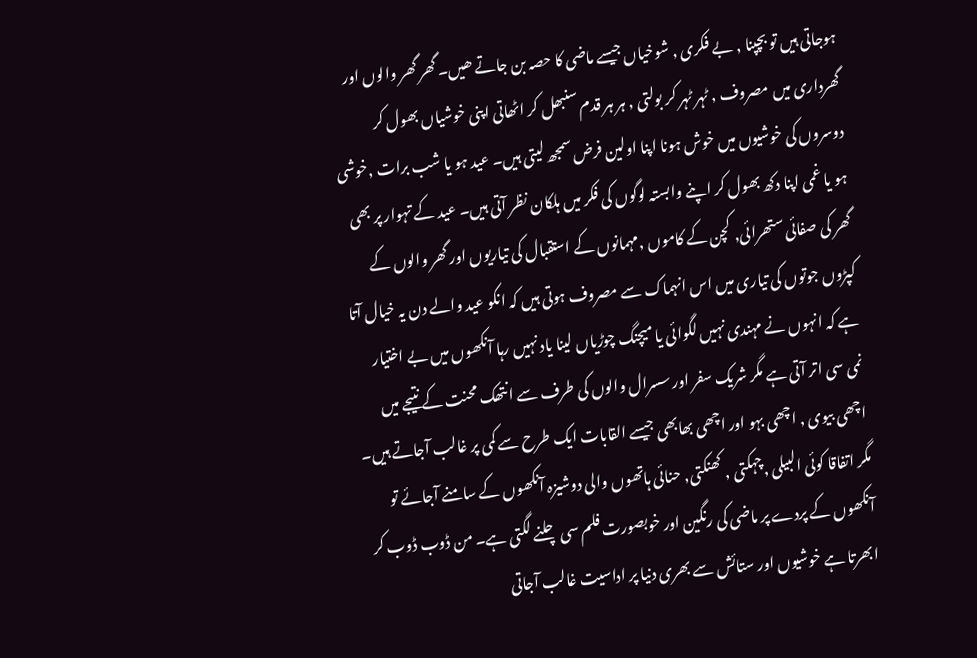ہوجاتی ہیں تو بچپنا , بے فکری , شوخیاں جیسے ماضی کا حصہ بن جاتے ھیں۔ گھر گھر والوں اور گھرداری میں مصروف , ٹہر ٹہر کر بولتی , ہر ہر قدم سنبھل کر اٹھاتی اپنی خوشیاں بھول کر دوسروں کی خوشیوں میں خوش ہونا اپنا اولین فرض سمجھ لیتی ہیں۔ عید ہو یا شب برات ,خوشی ہو یا غمی اپنا دکھ بھول کر اپنے وابستہ لوگوں کی فکر میں ہلکان نظر آتی ہیں۔ عید کے تہوار پر بھی گھر کی صفائی ستھرائی, کچن کے کاموں ,مہمانوں کے استقبال کی تیاریوں اور گھر والوں کے کپڑوں جوتوں کی تیاری میں اس انہماک سے مصروف ہوتی ہیں کہ انکو عید والے دن یہ خیال آتا ہے کہ انہوں نے مہندی نہیں لگوائی یا میچنگ چوڑیاں لینا یاد نہیں رہا آنکھوں میں بے اختیار نمی سی اتر آتی ہے مگر شریک سفر اور سسرال والوں کی طرف سے انتھک محنت کے نتیجے میں اچھی بیوی , اچھی بہو اور اچھی بھابھی جیسے القابات ایک طرح سے کمی پر غالب آجاتے ہیں۔ مگر اتفاقا کوئی البیلی ,چہکتی , کھنکتی, حنائی ہاتھوں والی دوشیزہ آنکھوں کے سامنے آجائے تو آنکھوں کے پردے پر ماضی کی رنگین اور خوبصورت فلم سی چلنے لگتی ہے۔ من ڈوب ڈوب کر ابھرتا ہے خوشیوں اور ستائش سے بھری دنیا پر اداسیت غالب آجاتی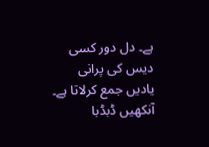ہے۔ دل دور کسی دیس کی پرانی یادیں جمع کرلاتا ہے۔ آنکھیں ڈبڈبا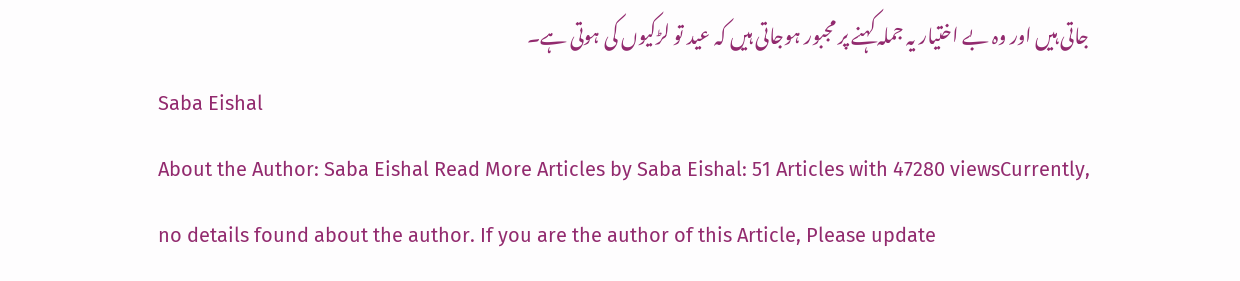جاتی ہیں اور وہ بے اختیار یہ جملہ کہنے پر مجبور ہوجاتی ہیں کہ عید تو لڑکیوں کی ہوتی ہے۔
Saba Eishal
About the Author: Saba Eishal Read More Articles by Saba Eishal: 51 Articles with 47280 viewsCurrently, no details found about the author. If you are the author of this Article, Please update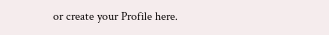or create your Profile here.